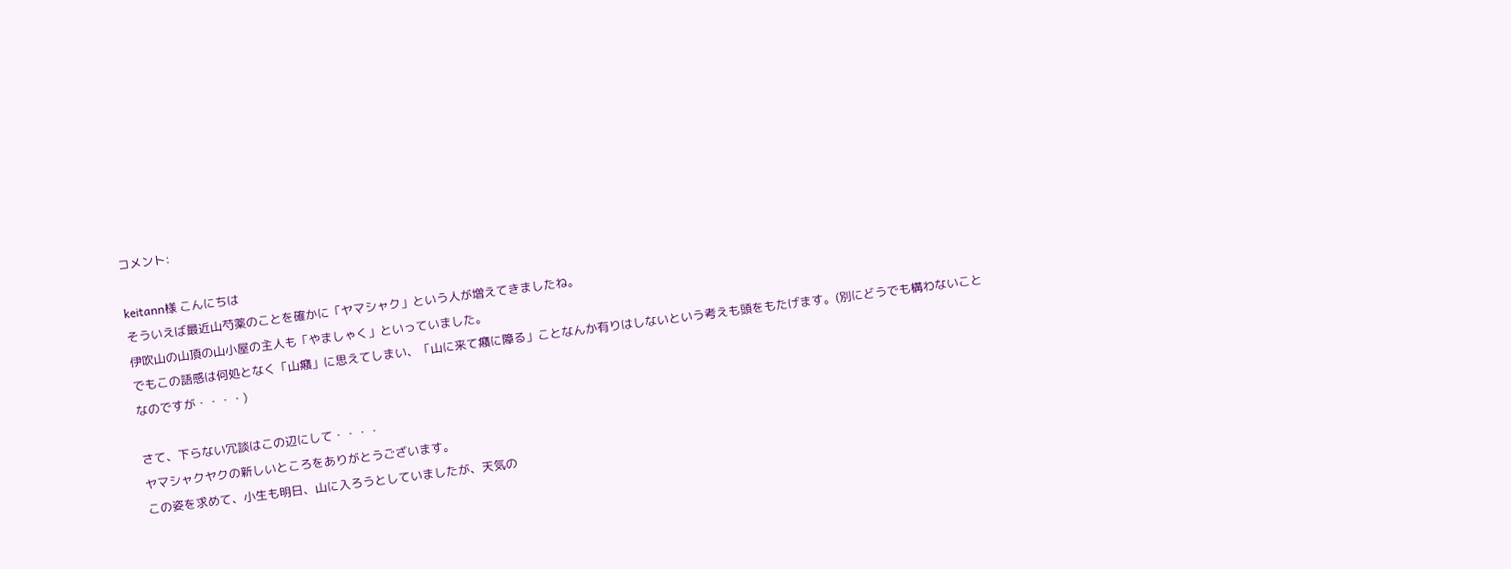コメント:

keitann様 こんにちは
そういえば最近山芍薬のことを確かに「ヤマシャク」という人が増えてきましたね。
伊吹山の山頂の山小屋の主人も「やましゃく」といっていました。
でもこの語感は何処となく「山癪」に思えてしまい、「山に来て癪に障る」ことなんか有りはしないという考えも頭をもたげます。(別にどうでも構わないことなのですが・・・・)

さて、下らない冗談はこの辺にして・・・・
ヤマシャクヤクの新しいところをありがとうございます。
この姿を求めて、小生も明日、山に入ろうとしていましたが、天気の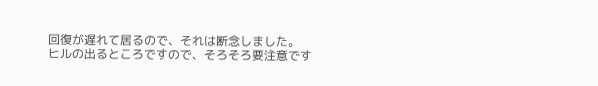回復が遅れて居るので、それは断念しました。
ヒルの出るところですので、そろそろ要注意です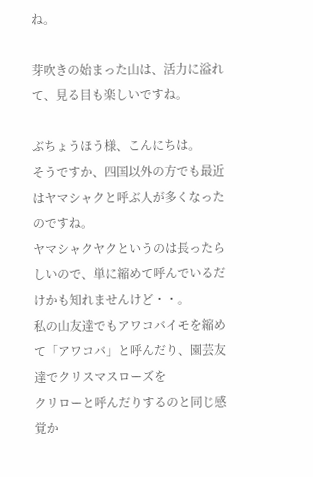ね。

芽吹きの始まった山は、活力に溢れて、見る目も楽しいですね。

ぶちょうほう様、こんにちは。
そうですか、四国以外の方でも最近はヤマシャクと呼ぶ人が多くなったのですね。
ヤマシャクヤクというのは長ったらしいので、単に縮めて呼んでいるだけかも知れませんけど・・。
私の山友達でもアワコバイモを縮めて「アワコバ」と呼んだり、園芸友達でクリスマスローズを
クリローと呼んだりするのと同じ感覚か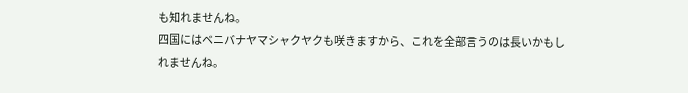も知れませんね。
四国にはベニバナヤマシャクヤクも咲きますから、これを全部言うのは長いかもしれませんね。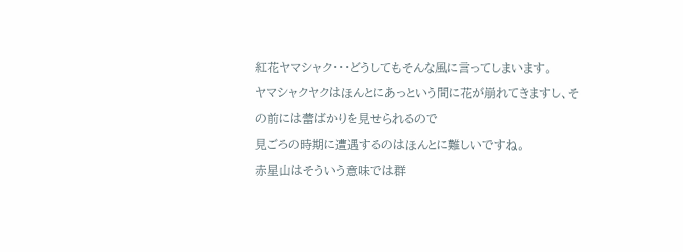紅花ヤマシャク・・・どうしてもそんな風に言ってしまいます。
ヤマシャクヤクはほんとにあっという間に花が崩れてきますし、その前には蕾ばかりを見せられるので
見ごろの時期に遭遇するのはほんとに難しいですね。
赤星山はそういう意味では群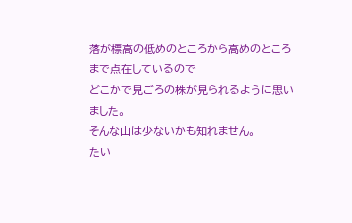落が標高の低めのところから高めのところまで点在しているので
どこかで見ごろの株が見られるように思いました。
そんな山は少ないかも知れません。
たい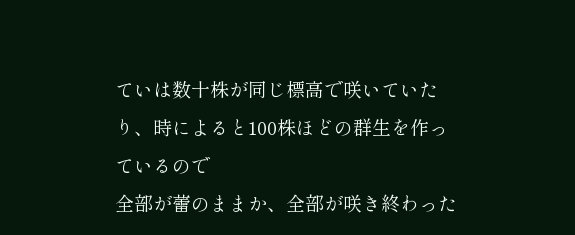ていは数十株が同じ標高で咲いていたり、時によると100株ほどの群生を作っているので
全部が蕾のままか、全部が咲き終わった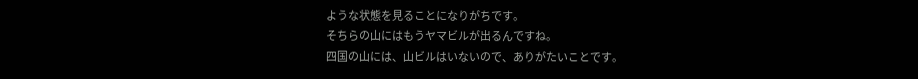ような状態を見ることになりがちです。
そちらの山にはもうヤマビルが出るんですね。
四国の山には、山ビルはいないので、ありがたいことです。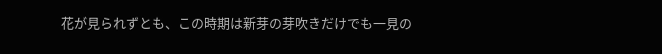花が見られずとも、この時期は新芽の芽吹きだけでも一見の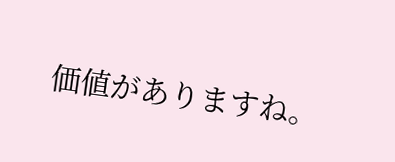価値がありますね。